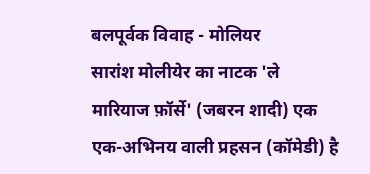बलपूर्वक विवाह - मोलियर
सारांश मोलीयेर का नाटक 'ले मारियाज फ़ॉर्से' (जबरन शादी) एक एक-अभिनय वाली प्रहसन (कॉमेडी) है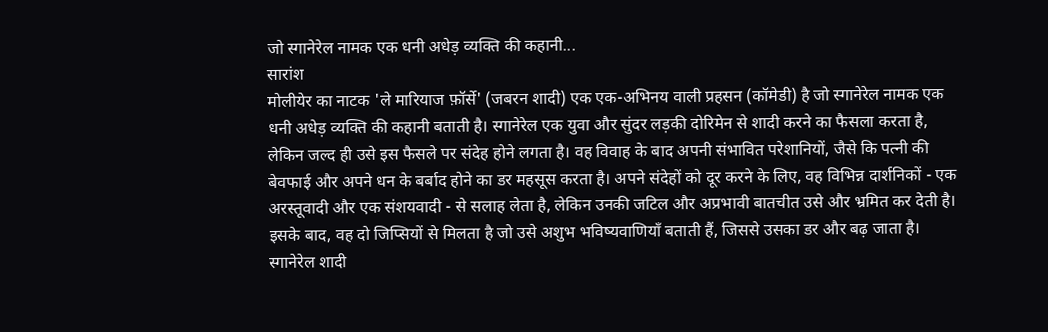जो स्गानेरेल नामक एक धनी अधेड़ व्यक्ति की कहानी...
सारांश
मोलीयेर का नाटक 'ले मारियाज फ़ॉर्से' (जबरन शादी) एक एक-अभिनय वाली प्रहसन (कॉमेडी) है जो स्गानेरेल नामक एक धनी अधेड़ व्यक्ति की कहानी बताती है। स्गानेरेल एक युवा और सुंदर लड़की दोरिमेन से शादी करने का फैसला करता है, लेकिन जल्द ही उसे इस फैसले पर संदेह होने लगता है। वह विवाह के बाद अपनी संभावित परेशानियों, जैसे कि पत्नी की बेवफाई और अपने धन के बर्बाद होने का डर महसूस करता है। अपने संदेहों को दूर करने के लिए, वह विभिन्न दार्शनिकों - एक अरस्तूवादी और एक संशयवादी - से सलाह लेता है, लेकिन उनकी जटिल और अप्रभावी बातचीत उसे और भ्रमित कर देती है।
इसके बाद, वह दो जिप्सियों से मिलता है जो उसे अशुभ भविष्यवाणियाँ बताती हैं, जिससे उसका डर और बढ़ जाता है। स्गानेरेल शादी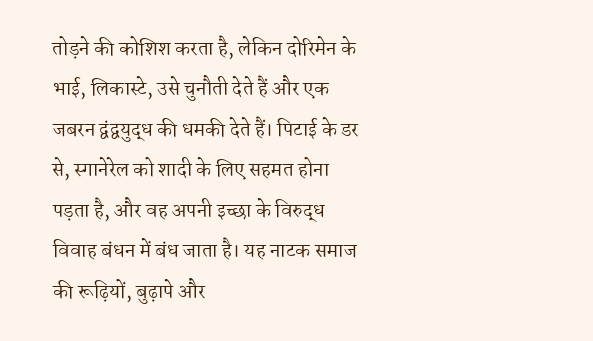तोड़ने की कोशिश करता है, लेकिन दोरिमेन के भाई, लिकास्टे, उसे चुनौती देते हैं और एक जबरन द्वंद्वयुद्ध की धमकी देते हैं। पिटाई के डर से, स्गानेरेल को शादी के लिए सहमत होना पड़ता है, और वह अपनी इच्छा के विरुद्ध विवाह बंधन में बंध जाता है। यह नाटक समाज की रूढ़ियों, बुढ़ापे और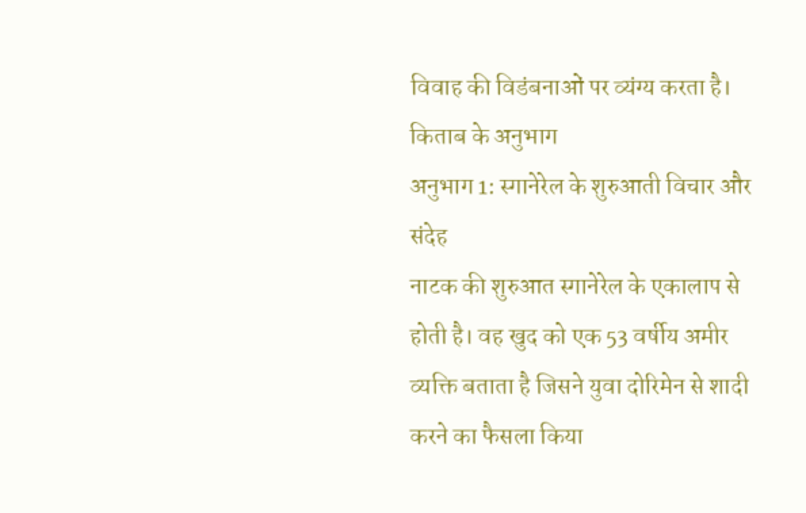विवाह की विडंबनाओं पर व्यंग्य करता है।
किताब के अनुभाग
अनुभाग 1: स्गानेरेल के शुरुआती विचार और संदेह
नाटक की शुरुआत स्गानेरेल के एकालाप से होती है। वह खुद को एक 53 वर्षीय अमीर व्यक्ति बताता है जिसने युवा दोरिमेन से शादी करने का फैसला किया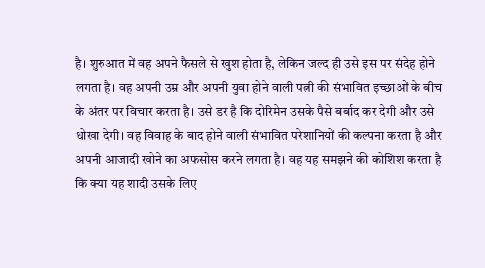है। शुरुआत में वह अपने फैसले से खुश होता है, लेकिन जल्द ही उसे इस पर संदेह होने लगता है। वह अपनी उम्र और अपनी युवा होने वाली पत्नी की संभावित इच्छाओं के बीच के अंतर पर विचार करता है। उसे डर है कि दोरिमेन उसके पैसे बर्बाद कर देगी और उसे धोखा देगी। वह विवाह के बाद होने वाली संभावित परेशानियों की कल्पना करता है और अपनी आजादी खोने का अफसोस करने लगता है। वह यह समझने की कोशिश करता है कि क्या यह शादी उसके लिए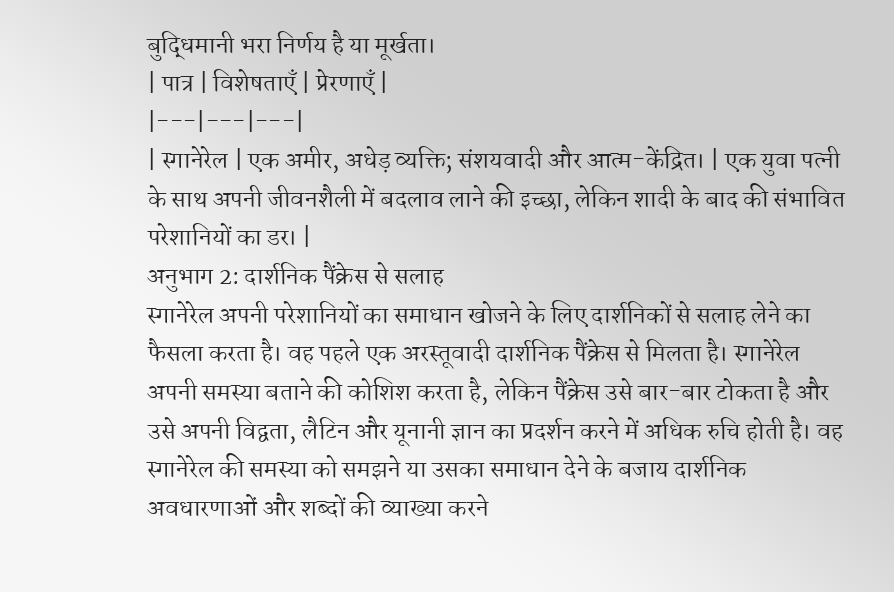बुद्धिमानी भरा निर्णय है या मूर्खता।
| पात्र | विशेषताएँ | प्रेरणाएँ |
|---|---|---|
| स्गानेरेल | एक अमीर, अधेड़ व्यक्ति; संशयवादी और आत्म-केंद्रित। | एक युवा पत्नी के साथ अपनी जीवनशैली में बदलाव लाने की इच्छा, लेकिन शादी के बाद की संभावित परेशानियों का डर। |
अनुभाग 2: दार्शनिक पैंक्रेस से सलाह
स्गानेरेल अपनी परेशानियों का समाधान खोजने के लिए दार्शनिकों से सलाह लेने का फैसला करता है। वह पहले एक अरस्तूवादी दार्शनिक पैंक्रेस से मिलता है। स्गानेरेल अपनी समस्या बताने की कोशिश करता है, लेकिन पैंक्रेस उसे बार-बार टोकता है और उसे अपनी विद्वता, लैटिन और यूनानी ज्ञान का प्रदर्शन करने में अधिक रुचि होती है। वह स्गानेरेल की समस्या को समझने या उसका समाधान देने के बजाय दार्शनिक अवधारणाओं और शब्दों की व्याख्या करने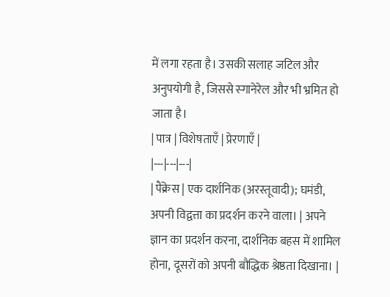में लगा रहता है। उसकी सलाह जटिल और अनुपयोगी है, जिससे स्गानेरेल और भी भ्रमित हो जाता है।
| पात्र | विशेषताएँ | प्रेरणाएँ |
|---|---|---|
| पैंक्रेस | एक दार्शनिक (अरस्तूवादी); घमंडी, अपनी विद्वत्ता का प्रदर्शन करने वाला। | अपने ज्ञान का प्रदर्शन करना, दार्शनिक बहस में शामिल होना, दूसरों को अपनी बौद्धिक श्रेष्ठता दिखाना। |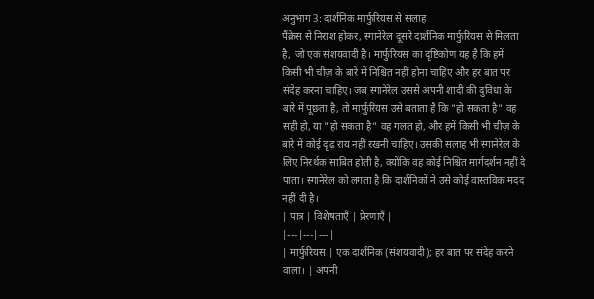अनुभाग 3: दार्शनिक मार्फुरियस से सलाह
पैंक्रेस से निराश होकर, स्गानेरेल दूसरे दार्शनिक मार्फुरियस से मिलता है, जो एक संशयवादी है। मार्फुरियस का दृष्टिकोण यह है कि हमें किसी भी चीज़ के बारे में निश्चित नहीं होना चाहिए और हर बात पर संदेह करना चाहिए। जब स्गानेरेल उससे अपनी शादी की दुविधा के बारे में पूछता है, तो मार्फुरियस उसे बताता है कि "हो सकता है" वह सही हो, या "हो सकता है" वह गलत हो, और हमें किसी भी चीज़ के बारे में कोई दृढ़ राय नहीं रखनी चाहिए। उसकी सलाह भी स्गानेरेल के लिए निरर्थक साबित होती है, क्योंकि वह कोई निश्चित मार्गदर्शन नहीं दे पाता। स्गानेरेल को लगता है कि दार्शनिकों ने उसे कोई वास्तविक मदद नहीं दी है।
| पात्र | विशेषताएँ | प्रेरणाएँ |
|---|---|---|
| मार्फुरियस | एक दार्शनिक (संशयवादी); हर बात पर संदेह करने वाला। | अपनी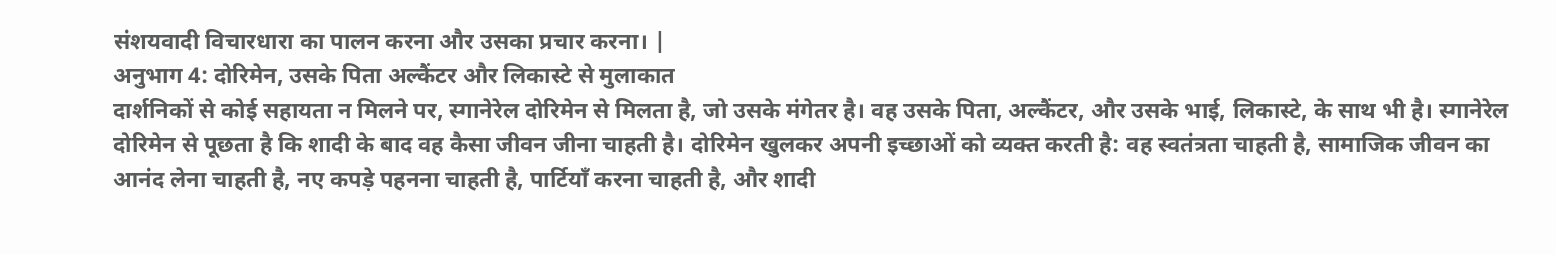संशयवादी विचारधारा का पालन करना और उसका प्रचार करना। |
अनुभाग 4: दोरिमेन, उसके पिता अल्कैंटर और लिकास्टे से मुलाकात
दार्शनिकों से कोई सहायता न मिलने पर, स्गानेरेल दोरिमेन से मिलता है, जो उसके मंगेतर है। वह उसके पिता, अल्कैंटर, और उसके भाई, लिकास्टे, के साथ भी है। स्गानेरेल दोरिमेन से पूछता है कि शादी के बाद वह कैसा जीवन जीना चाहती है। दोरिमेन खुलकर अपनी इच्छाओं को व्यक्त करती है: वह स्वतंत्रता चाहती है, सामाजिक जीवन का आनंद लेना चाहती है, नए कपड़े पहनना चाहती है, पार्टियाँ करना चाहती है, और शादी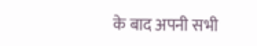के बाद अपनी सभी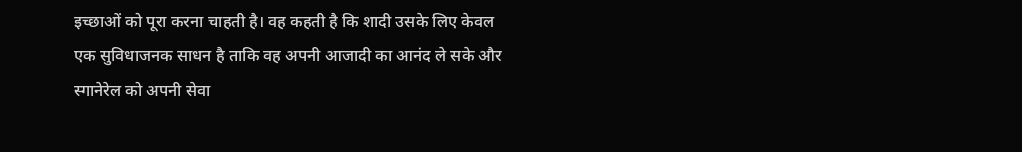इच्छाओं को पूरा करना चाहती है। वह कहती है कि शादी उसके लिए केवल एक सुविधाजनक साधन है ताकि वह अपनी आजादी का आनंद ले सके और स्गानेरेल को अपनी सेवा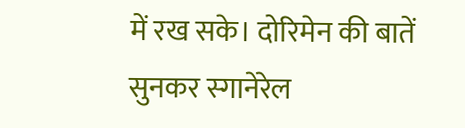में रख सके। दोरिमेन की बातें सुनकर स्गानेरेल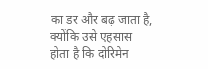का डर और बढ़ जाता है, क्योंकि उसे एहसास होता है कि दोरिमेन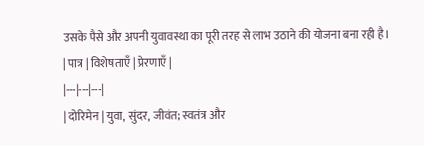उसके पैसे और अपनी युवावस्था का पूरी तरह से लाभ उठाने की योजना बना रही है।
| पात्र | विशेषताएँ | प्रेरणाएँ |
|---|---|---|
| दोरिमेन | युवा, सुंदर, जीवंत; स्वतंत्र और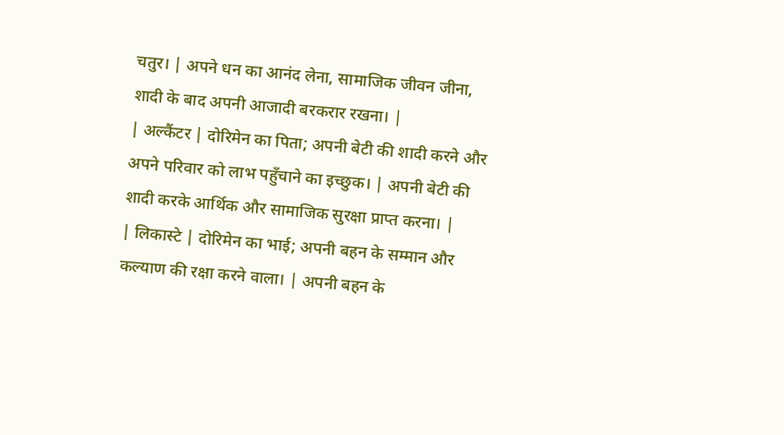चतुर। | अपने धन का आनंद लेना, सामाजिक जीवन जीना, शादी के बाद अपनी आजादी बरकरार रखना। |
| अल्कैंटर | दोरिमेन का पिता; अपनी बेटी की शादी करने और अपने परिवार को लाभ पहुँचाने का इच्छुक। | अपनी बेटी की शादी करके आर्थिक और सामाजिक सुरक्षा प्राप्त करना। |
| लिकास्टे | दोरिमेन का भाई; अपनी बहन के सम्मान और कल्याण की रक्षा करने वाला। | अपनी बहन के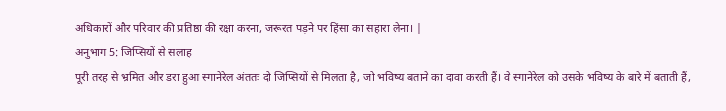अधिकारों और परिवार की प्रतिष्ठा की रक्षा करना, जरूरत पड़ने पर हिंसा का सहारा लेना। |
अनुभाग 5: जिप्सियों से सलाह
पूरी तरह से भ्रमित और डरा हुआ स्गानेरेल अंततः दो जिप्सियों से मिलता है, जो भविष्य बताने का दावा करती हैं। वे स्गानेरेल को उसके भविष्य के बारे में बताती हैं,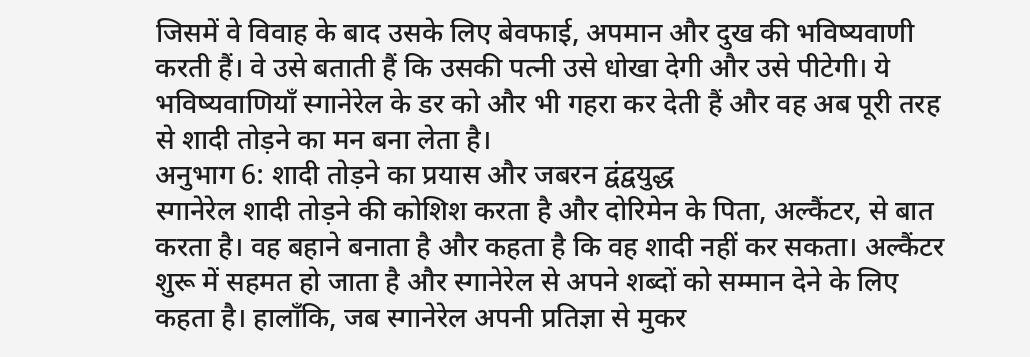जिसमें वे विवाह के बाद उसके लिए बेवफाई, अपमान और दुख की भविष्यवाणी करती हैं। वे उसे बताती हैं कि उसकी पत्नी उसे धोखा देगी और उसे पीटेगी। ये भविष्यवाणियाँ स्गानेरेल के डर को और भी गहरा कर देती हैं और वह अब पूरी तरह से शादी तोड़ने का मन बना लेता है।
अनुभाग 6: शादी तोड़ने का प्रयास और जबरन द्वंद्वयुद्ध
स्गानेरेल शादी तोड़ने की कोशिश करता है और दोरिमेन के पिता, अल्कैंटर, से बात करता है। वह बहाने बनाता है और कहता है कि वह शादी नहीं कर सकता। अल्कैंटर शुरू में सहमत हो जाता है और स्गानेरेल से अपने शब्दों को सम्मान देने के लिए कहता है। हालाँकि, जब स्गानेरेल अपनी प्रतिज्ञा से मुकर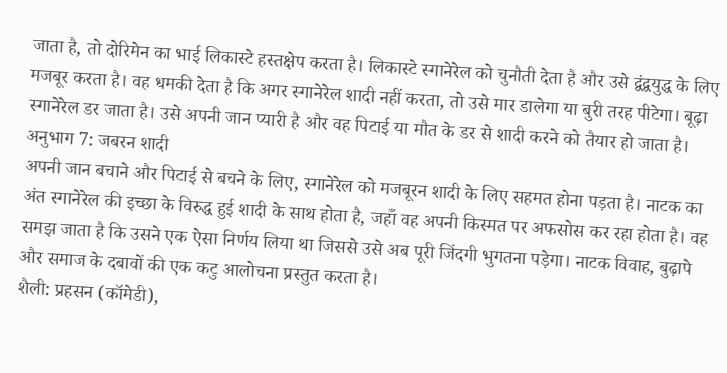जाता है, तो दोरिमेन का भाई लिकास्टे हस्तक्षेप करता है। लिकास्टे स्गानेरेल को चुनौती देता है और उसे द्वंद्वयुद्ध के लिए मजबूर करता है। वह धमकी देता है कि अगर स्गानेरेल शादी नहीं करता, तो उसे मार डालेगा या बुरी तरह पीटेगा। बूढ़ा स्गानेरेल डर जाता है। उसे अपनी जान प्यारी है और वह पिटाई या मौत के डर से शादी करने को तैयार हो जाता है।
अनुभाग 7: जबरन शादी
अपनी जान बचाने और पिटाई से बचने के लिए, स्गानेरेल को मजबूरन शादी के लिए सहमत होना पड़ता है। नाटक का अंत स्गानेरेल की इच्छा के विरुद्ध हुई शादी के साथ होता है, जहाँ वह अपनी किस्मत पर अफसोस कर रहा होता है। वह समझ जाता है कि उसने एक ऐसा निर्णय लिया था जिससे उसे अब पूरी जिंदगी भुगतना पड़ेगा। नाटक विवाह, बुढ़ापे और समाज के दबावों की एक कटु आलोचना प्रस्तुत करता है।
शैली: प्रहसन (कॉमेडी),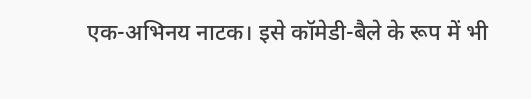एक-अभिनय नाटक। इसे कॉमेडी-बैले के रूप में भी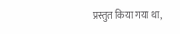प्रस्तुत किया गया था,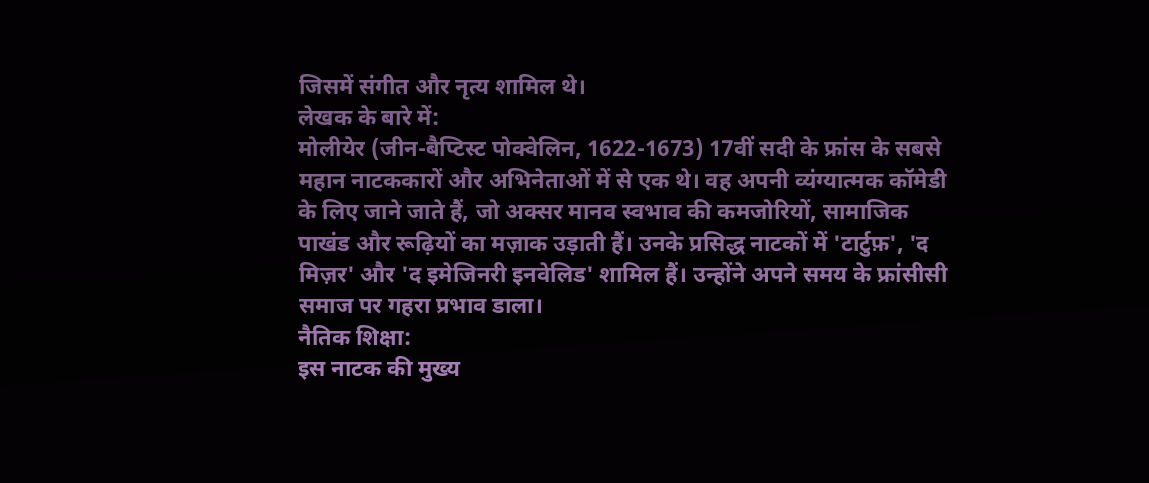जिसमें संगीत और नृत्य शामिल थे।
लेखक के बारे में:
मोलीयेर (जीन-बैप्टिस्ट पोक्वेलिन, 1622-1673) 17वीं सदी के फ्रांस के सबसे महान नाटककारों और अभिनेताओं में से एक थे। वह अपनी व्यंग्यात्मक कॉमेडी के लिए जाने जाते हैं, जो अक्सर मानव स्वभाव की कमजोरियों, सामाजिक पाखंड और रूढ़ियों का मज़ाक उड़ाती हैं। उनके प्रसिद्ध नाटकों में 'टार्टुफ़', 'द मिज़र' और 'द इमेजिनरी इनवेलिड' शामिल हैं। उन्होंने अपने समय के फ्रांसीसी समाज पर गहरा प्रभाव डाला।
नैतिक शिक्षा:
इस नाटक की मुख्य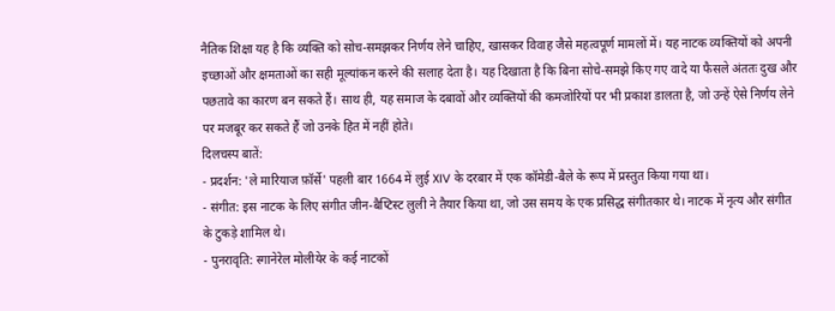नैतिक शिक्षा यह है कि व्यक्ति को सोच-समझकर निर्णय लेने चाहिए, खासकर विवाह जैसे महत्वपूर्ण मामलों में। यह नाटक व्यक्तियों को अपनी इच्छाओं और क्षमताओं का सही मूल्यांकन करने की सलाह देता है। यह दिखाता है कि बिना सोचे-समझे किए गए वादे या फैसले अंततः दुख और पछतावे का कारण बन सकते हैं। साथ ही, यह समाज के दबावों और व्यक्तियों की कमजोरियों पर भी प्रकाश डालता है, जो उन्हें ऐसे निर्णय लेने पर मजबूर कर सकते हैं जो उनके हित में नहीं होते।
दिलचस्प बातें:
- प्रदर्शन: 'ले मारियाज फ़ॉर्से' पहली बार 1664 में लुई XIV के दरबार में एक कॉमेडी-बैले के रूप में प्रस्तुत किया गया था।
- संगीत: इस नाटक के लिए संगीत जीन-बैप्टिस्ट लुली ने तैयार किया था, जो उस समय के एक प्रसिद्ध संगीतकार थे। नाटक में नृत्य और संगीत के टुकड़े शामिल थे।
- पुनरावृति: स्गानेरेल मोलीयेर के कई नाटकों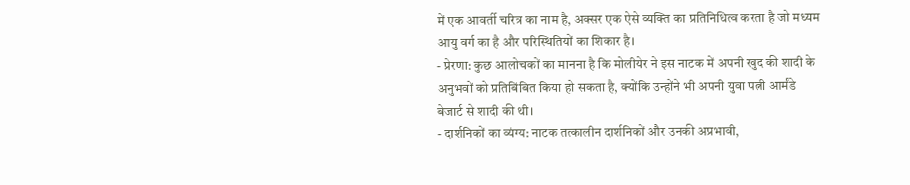में एक आवर्ती चरित्र का नाम है, अक्सर एक ऐसे व्यक्ति का प्रतिनिधित्व करता है जो मध्यम आयु वर्ग का है और परिस्थितियों का शिकार है।
- प्रेरणा: कुछ आलोचकों का मानना है कि मोलीयेर ने इस नाटक में अपनी खुद की शादी के अनुभवों को प्रतिबिंबित किया हो सकता है, क्योंकि उन्होंने भी अपनी युवा पत्नी आर्मंडे बेजार्ट से शादी की थी।
- दार्शनिकों का व्यंग्य: नाटक तत्कालीन दार्शनिकों और उनकी अप्रभावी,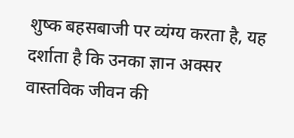शुष्क बहसबाजी पर व्यंग्य करता है, यह दर्शाता है कि उनका ज्ञान अक्सर वास्तविक जीवन की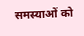समस्याओं को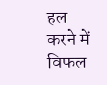हल करने में विफल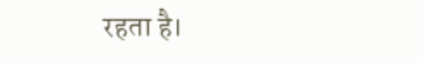रहता है।